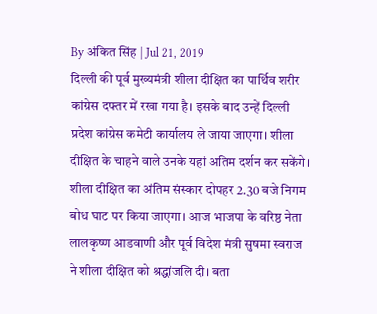By अंकित सिंह | Jul 21, 2019
दिल्ली की पूर्व मुख्यमंत्री शीला दीक्षित का पार्थिव शरीर कांग्रेस दफ्तर में रखा गया है। इसके बाद उन्हें दिल्ली प्रदेश कांग्रेस कमेटी कार्यालय ले जाया जाएगा। शीला दीक्षित के चाहने वाले उनके यहां अतिम दर्शन कर सकेंगे। शीला दीक्षित का अंतिम संस्कार दोपहर 2.30 बजे निगम बोध घाट पर किया जाएगा। आज भाजपा के वरिष्ठ नेता लालकृष्ण आडवाणी और पूर्व विदेश मंत्री सुषमा स्वराज ने शीला दीक्षित को श्रद्धांजलि दी। बता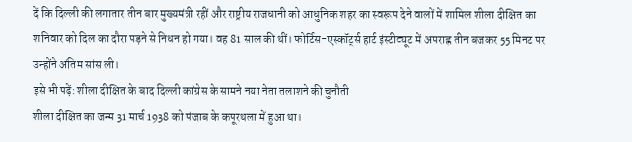दें कि दिल्ली की लगातार तीन बार मुख्यमंत्री रहीं और राष्ट्रीय राजधानी को आधुनिक शहर का स्वरूप देने वालों में शामिल शीला दीक्षित का शनिवार को दिल का दौरा पड़ने से निधन हो गया। वह 81 साल की थीं। फोर्टिस-एस्कॉर्ट्स हार्ट इंस्टीट्यूट में अपराह्न तीन बजकर 55 मिनट पर उन्होंने अंतिम सांस ली।
इसे भी पढ़ें: शीला दीक्षित के बाद दिल्ली कांग्रेस के सामने नया नेता तलाशने की चुनौती
शीला दीक्षित का जन्म 31 मार्च 1938 को पंजाब के कपूरथला में हुआ था।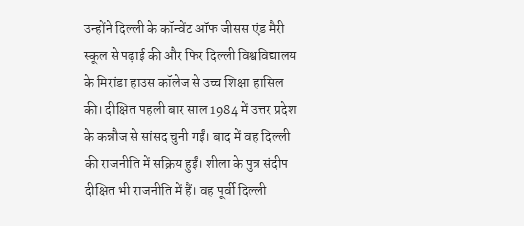उन्होंने दिल्ली के कॉन्वेंट ऑफ जीसस एंड मैरी स्कूल से पढ़ाई की और फिर दिल्ली विश्वविद्यालय के मिरांडा हाउस कॉलेज से उच्च शिक्षा हासिल की। दीक्षित पहली बार साल 1984 में उत्तर प्रदेश के कन्नौज से सांसद चुनी गईं। बाद में वह दिल्ली की राजनीति में सक्रिय हुईं। शीला के पुत्र संदीप दीक्षित भी राजनीति में हैं। वह पूर्वी दिल्ली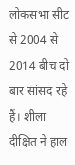लोकसभा सीट से 2004 से 2014 बीच दो बार सांसद रहे हैं। शीला दीक्षित ने हाल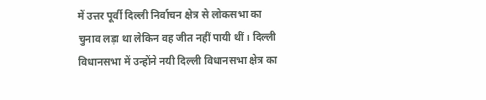में उत्तर पूर्वी दिल्ली निर्वाचन क्षेत्र से लोकसभा का चुनाव लड़ा था लेकिन वह जीत नहीं पायी थीं। दिल्ली विधानसभा में उन्होंने नयी दिल्ली विधानसभा क्षेत्र का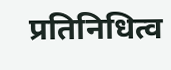प्रतिनिधित्व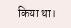किया था।